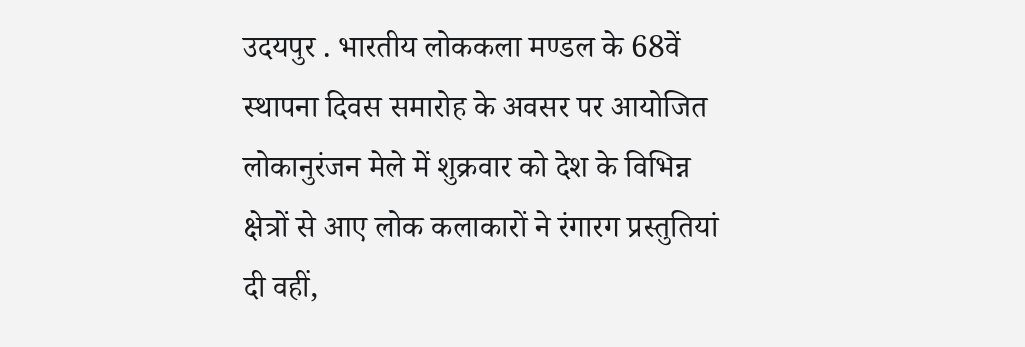उदयपुर . भारतीय लोककला मण्डल के 68वें स्थापना दिवस समारोह के अवसर पर आयोजित लोकानुरंजन मेले में शुक्रवार को देश के विभिन्न क्षेत्रों से आए लोक कलाकारों ने रंगारग प्रस्तुतियां दी वहीं,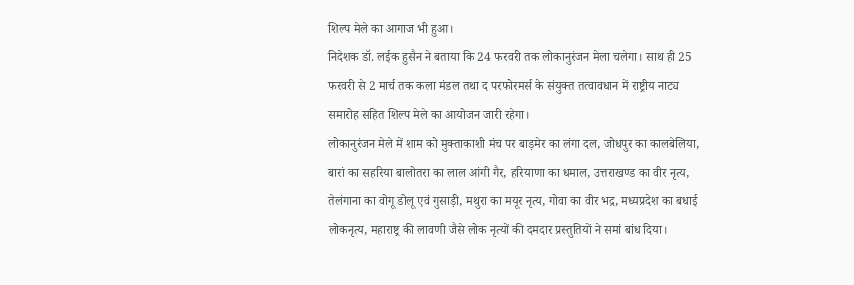शिल्प मेले का आगाज भी हुआ।
निदेशक डॉ. लईक हुसैन ने बताया कि 24 फरवरी तक लोकानुरंजन मेला चलेगा। साथ ही 25 फरवरी से 2 मार्च तक कला मंडल तथा द परफोरमर्स के संयुक्त तत्वावधान में राष्ट्रीय नाट्य समारोह सहित शिल्प मेले का आयोजन जारी रहेगा।
लोकानुरंजन मेले में शाम को मुक्ताकाशी मंच पर बाड़मेर का लंगा दल, जोधपुर का कालबेलिया, बारां का सहरिया बालोतरा का लाल आंगी गैर, हरियाणा का धमाल, उत्तराखण्ड का वीर नृत्य, तेलंगाना का वोगू डोलू एवं गुसाड़ी, मथुरा का मयूर नृत्य, गोवा का वीर भद्र, मध्यप्रदेश का बधाई लोकनृत्य, महाराष्ट्र की लावणी जैसे लोक नृत्यों की दमदार प्रस्तुतियों ने समां बांध दिया।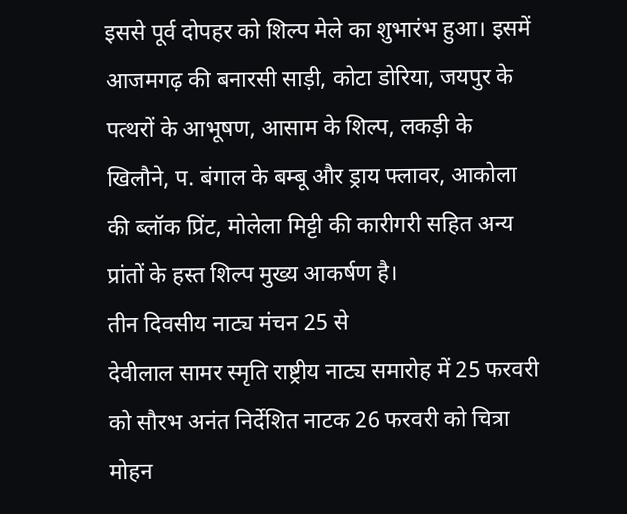इससे पूर्व दोपहर को शिल्प मेले का शुभारंभ हुआ। इसमें आजमगढ़ की बनारसी साड़ी, कोटा डोरिया, जयपुर के पत्थरों के आभूषण, आसाम के शिल्प, लकड़ी के खिलौने, प. बंगाल के बम्बू और ड्राय फ्लावर, आकोला की ब्लॉक प्रिंट, मोलेला मिट्टी की कारीगरी सहित अन्य प्रांतों के हस्त शिल्प मुख्य आकर्षण है।
तीन दिवसीय नाट्य मंचन 25 से
देवीलाल सामर स्मृति राष्ट्रीय नाट्य समारोह में 25 फरवरी को सौरभ अनंत निर्देशित नाटक 26 फरवरी को चित्रा मोहन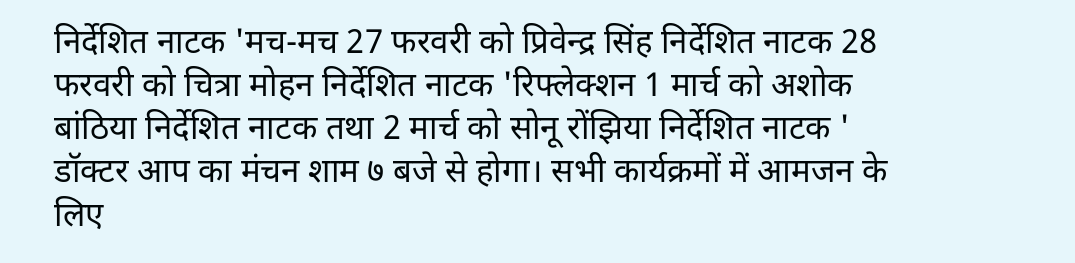निर्देशित नाटक 'मच-मच 27 फरवरी को प्रिवेन्द्र सिंह निर्देशित नाटक 28 फरवरी को चित्रा मोहन निर्देशित नाटक 'रिफ्लेक्शन 1 मार्च को अशोक बांठिया निर्देशित नाटक तथा 2 मार्च को सोनू रोंझिया निर्देशित नाटक ' डॉक्टर आप का मंचन शाम ७ बजे से होगा। सभी कार्यक्रमों में आमजन के लिए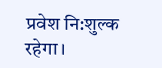प्रवेश नि:शुल्क रहेगा।